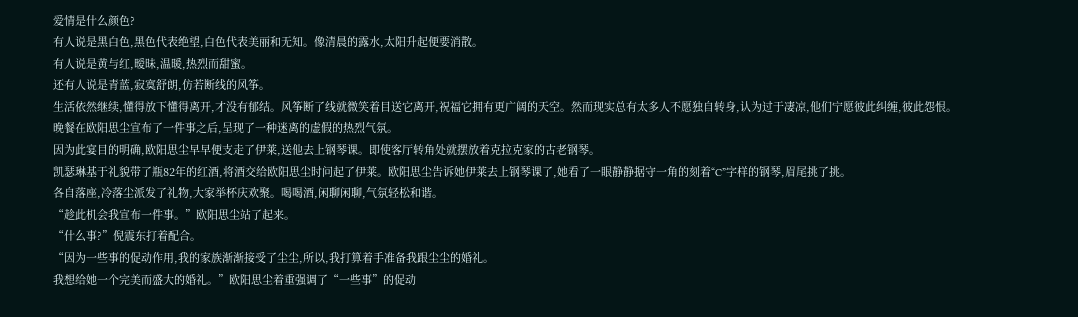爱情是什么颜色?
有人说是黑白色,黑色代表绝望,白色代表美丽和无知。像清晨的露水,太阳升起便要消散。
有人说是黄与红,暧昧,温暖,热烈而甜蜜。
还有人说是青蓝,寂寞舒朗,仿若断线的风筝。
生活依然继续,懂得放下懂得离开,才没有郁结。风筝断了线就微笑着目送它离开,祝福它拥有更广阔的天空。然而现实总有太多人不愿独自转身,认为过于凄凉,他们宁愿彼此纠缠,彼此怨恨。
晚餐在欧阳思尘宣布了一件事之后,呈现了一种迷离的虚假的热烈气氛。
因为此宴目的明确,欧阳思尘早早便支走了伊莱,送他去上钢琴课。即使客厅转角处就摆放着克拉克家的古老钢琴。
凯瑟琳基于礼貌带了瓶82年的红酒,将酒交给欧阳思尘时问起了伊莱。欧阳思尘告诉她伊莱去上钢琴课了,她看了一眼静静据守一角的刻着“C”字样的钢琴,眉尾挑了挑。
各自落座,冷落尘派发了礼物,大家举杯庆欢聚。喝喝酒,闲聊闲聊,气氛轻松和谐。
“趁此机会我宣布一件事。”欧阳思尘站了起来。
“什么事?”倪震东打着配合。
“因为一些事的促动作用,我的家族渐渐接受了尘尘,所以,我打算着手准备我跟尘尘的婚礼。
我想给她一个完美而盛大的婚礼。”欧阳思尘着重强调了“一些事”的促动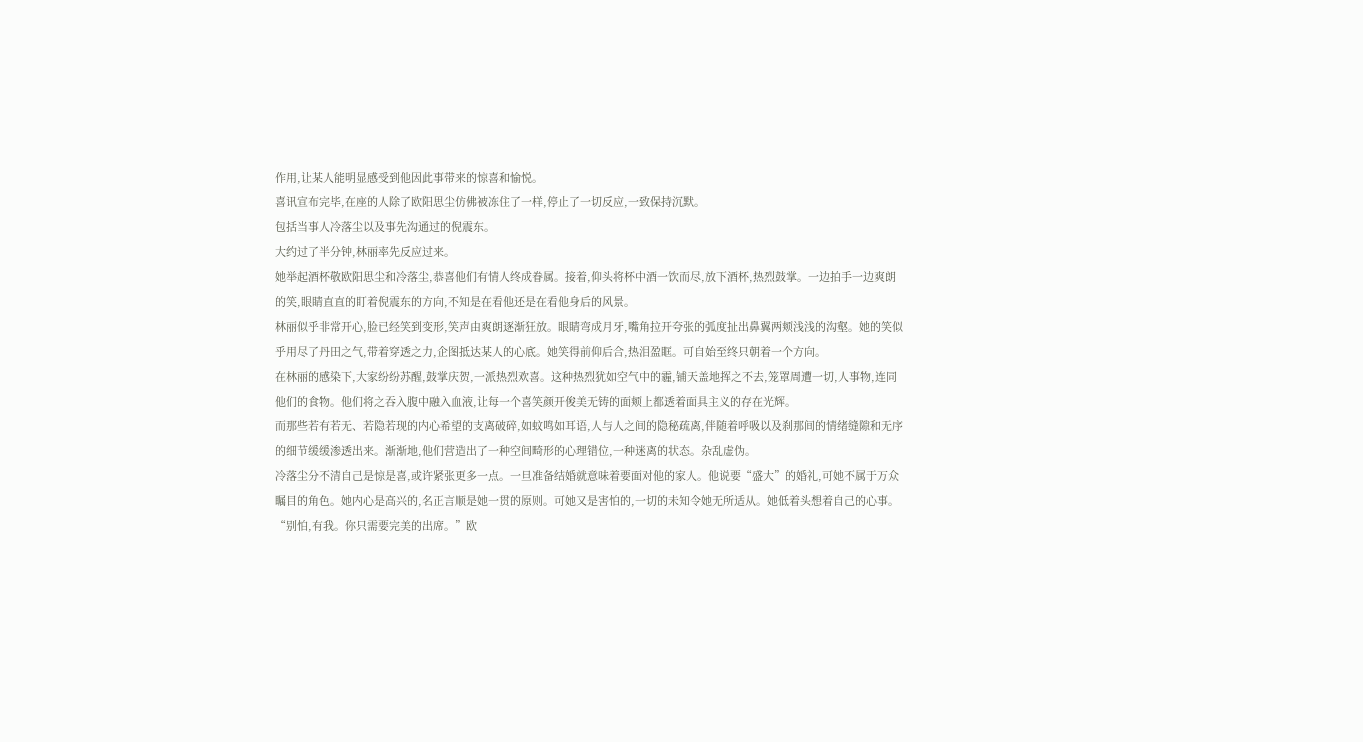作用,让某人能明显感受到他因此事带来的惊喜和愉悦。
喜讯宣布完毕,在座的人除了欧阳思尘仿佛被冻住了一样,停止了一切反应,一致保持沉默。
包括当事人冷落尘以及事先沟通过的倪震东。
大约过了半分钟,林丽率先反应过来。
她举起酒杯敬欧阳思尘和冷落尘,恭喜他们有情人终成眷属。接着,仰头将杯中酒一饮而尽,放下酒杯,热烈鼓掌。一边拍手一边爽朗的笑,眼睛直直的盯着倪震东的方向,不知是在看他还是在看他身后的风景。
林丽似乎非常开心,脸已经笑到变形,笑声由爽朗逐渐狂放。眼睛弯成月牙,嘴角拉开夸张的弧度扯出鼻翼两颊浅浅的沟壑。她的笑似乎用尽了丹田之气,带着穿透之力,企图抵达某人的心底。她笑得前仰后合,热泪盈眶。可自始至终只朝着一个方向。
在林丽的感染下,大家纷纷苏醒,鼓掌庆贺,一派热烈欢喜。这种热烈犹如空气中的霾,铺天盖地挥之不去,笼罩周遭一切,人事物,连同他们的食物。他们将之吞入腹中融入血液,让每一个喜笑颜开俊美无铸的面颊上都透着面具主义的存在光辉。
而那些若有若无、若隐若现的内心希望的支离破碎,如蚊鸣如耳语,人与人之间的隐秘疏离,伴随着呼吸以及刹那间的情绪缝隙和无序的细节缓缓渗透出来。渐渐地,他们营造出了一种空间畸形的心理错位,一种迷离的状态。杂乱虚伪。
冷落尘分不清自己是惊是喜,或许紧张更多一点。一旦准备结婚就意味着要面对他的家人。他说要“盛大”的婚礼,可她不属于万众瞩目的角色。她内心是高兴的,名正言顺是她一贯的原则。可她又是害怕的,一切的未知令她无所适从。她低着头想着自己的心事。
“别怕,有我。你只需要完美的出席。”欧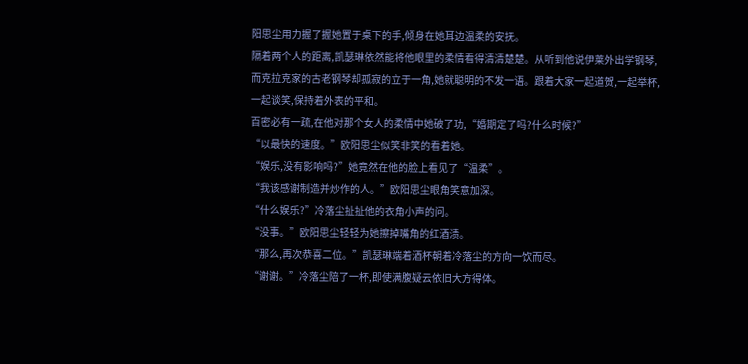阳思尘用力握了握她置于桌下的手,倾身在她耳边温柔的安抚。
隔着两个人的距离,凯瑟琳依然能将他眼里的柔情看得清清楚楚。从听到他说伊莱外出学钢琴,而克拉克家的古老钢琴却孤寂的立于一角,她就聪明的不发一语。跟着大家一起道贺,一起举杯,一起谈笑,保持着外表的平和。
百密必有一疏,在他对那个女人的柔情中她破了功,“婚期定了吗?什么时候?”
“以最快的速度。”欧阳思尘似笑非笑的看着她。
“娱乐,没有影响吗?”她竟然在他的脸上看见了“温柔”。
“我该感谢制造并炒作的人。”欧阳思尘眼角笑意加深。
“什么娱乐?”冷落尘扯扯他的衣角小声的问。
“没事。”欧阳思尘轻轻为她擦掉嘴角的红酒渍。
“那么,再次恭喜二位。”凯瑟琳端着酒杯朝着冷落尘的方向一饮而尽。
“谢谢。”冷落尘陪了一杯,即使满腹疑云依旧大方得体。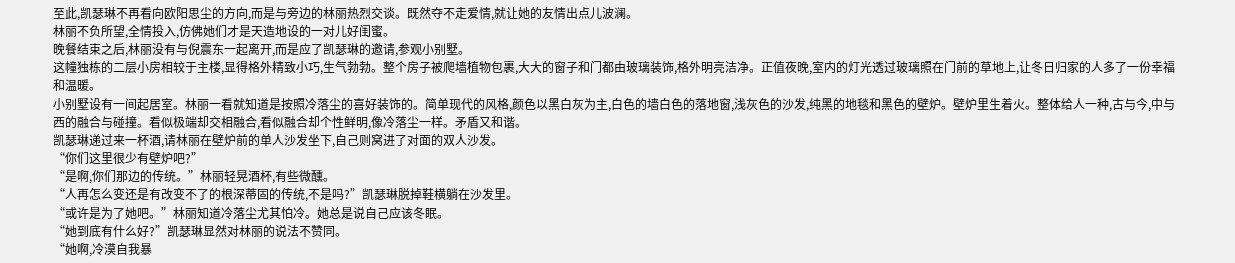至此,凯瑟琳不再看向欧阳思尘的方向,而是与旁边的林丽热烈交谈。既然夺不走爱情,就让她的友情出点儿波澜。
林丽不负所望,全情投入,仿佛她们才是天造地设的一对儿好闺蜜。
晚餐结束之后,林丽没有与倪震东一起离开,而是应了凯瑟琳的邀请,参观小别墅。
这幢独栋的二层小房相较于主楼,显得格外精致小巧,生气勃勃。整个房子被爬墙植物包裹,大大的窗子和门都由玻璃装饰,格外明亮洁净。正值夜晚,室内的灯光透过玻璃照在门前的草地上,让冬日归家的人多了一份幸福和温暖。
小别墅设有一间起居室。林丽一看就知道是按照冷落尘的喜好装饰的。简单现代的风格,颜色以黑白灰为主,白色的墙白色的落地窗,浅灰色的沙发,纯黑的地毯和黑色的壁炉。壁炉里生着火。整体给人一种,古与今,中与西的融合与碰撞。看似极端却交相融合,看似融合却个性鲜明,像冷落尘一样。矛盾又和谐。
凯瑟琳递过来一杯酒,请林丽在壁炉前的单人沙发坐下,自己则窝进了对面的双人沙发。
“你们这里很少有壁炉吧?”
“是啊,你们那边的传统。”林丽轻晃酒杯,有些微醺。
“人再怎么变还是有改变不了的根深蒂固的传统,不是吗?”凯瑟琳脱掉鞋横躺在沙发里。
“或许是为了她吧。”林丽知道冷落尘尤其怕冷。她总是说自己应该冬眠。
“她到底有什么好?”凯瑟琳显然对林丽的说法不赞同。
“她啊,冷漠自我暴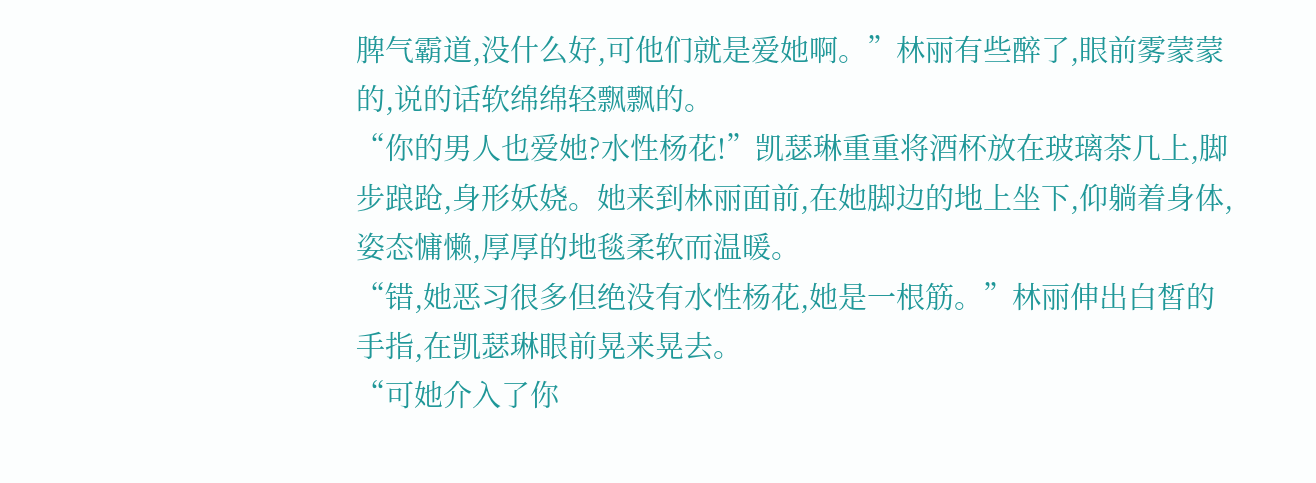脾气霸道,没什么好,可他们就是爱她啊。”林丽有些醉了,眼前雾蒙蒙的,说的话软绵绵轻飘飘的。
“你的男人也爱她?水性杨花!”凯瑟琳重重将酒杯放在玻璃茶几上,脚步踉跄,身形妖娆。她来到林丽面前,在她脚边的地上坐下,仰躺着身体,姿态慵懒,厚厚的地毯柔软而温暖。
“错,她恶习很多但绝没有水性杨花,她是一根筋。”林丽伸出白皙的手指,在凯瑟琳眼前晃来晃去。
“可她介入了你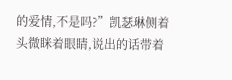的爱情,不是吗?”凯瑟琳侧着头微眯着眼睛,说出的话带着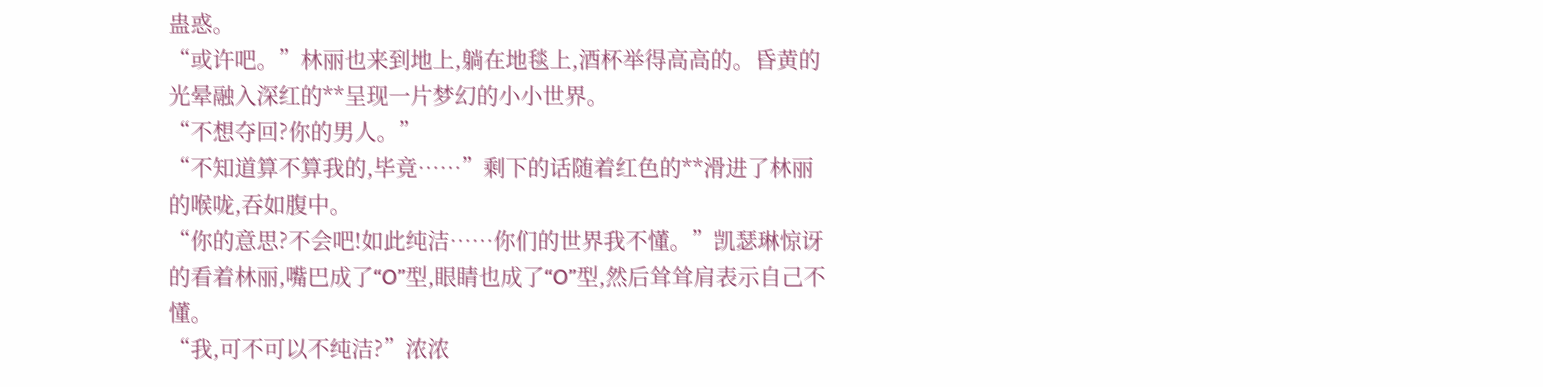蛊惑。
“或许吧。”林丽也来到地上,躺在地毯上,酒杯举得高高的。昏黄的光晕融入深红的**呈现一片梦幻的小小世界。
“不想夺回?你的男人。”
“不知道算不算我的,毕竟……”剩下的话随着红色的**滑进了林丽的喉咙,吞如腹中。
“你的意思?不会吧!如此纯洁……你们的世界我不懂。”凯瑟琳惊讶的看着林丽,嘴巴成了“O”型,眼睛也成了“O”型,然后耸耸肩表示自己不懂。
“我,可不可以不纯洁?”浓浓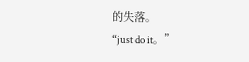的失落。
“just do it。”